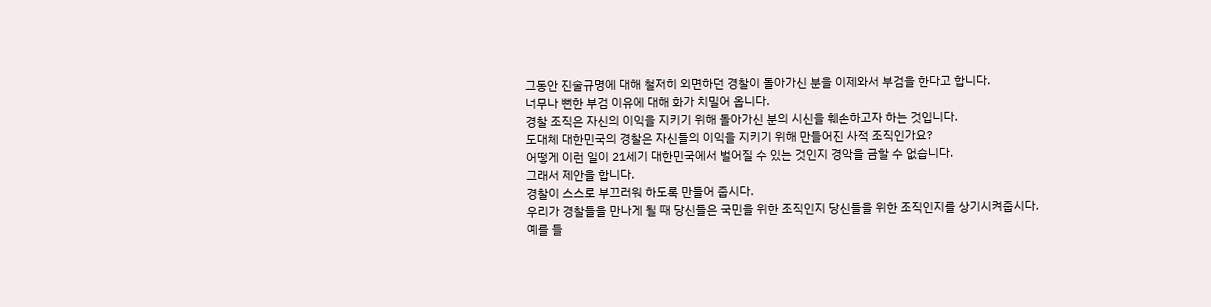그동안 진술규명에 대해 철저히 외면하던 경찰이 돌아가신 분을 이제와서 부검을 한다고 합니다.
너무나 뻔한 부검 이유에 대해 화가 치밀어 옵니다.
경찰 조직은 자신의 이익을 지키기 위해 돌아가신 분의 시신을 훼손하고자 하는 것입니다.
도대체 대한민국의 경찰은 자신들의 이익을 지키기 위해 만들어진 사적 조직인가요?
어떻게 이런 일이 21세기 대한민국에서 벌어질 수 있는 것인지 경악을 금할 수 없습니다.
그래서 제안을 합니다.
경찰이 스스로 부끄러워 하도록 만들어 줍시다.
우리가 경찰들을 만나게 될 때 당신들은 국민을 위한 조직인지 당신들을 위한 조직인지를 상기시켜줍시다.
예를 들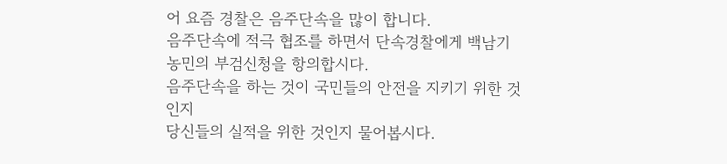어 요즘 경찰은 음주단속을 많이 합니다.
음주단속에 적극 협조를 하면서 단속경찰에게 백남기 농민의 부검신청을 항의합시다.
음주단속을 하는 것이 국민들의 안전을 지키기 위한 것인지
당신들의 실적을 위한 것인지 물어봅시다.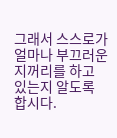그래서 스스로가 얼마나 부끄러운 지꺼리를 하고 있는지 알도록 합시다.